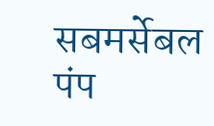सबमर्सेबल पंप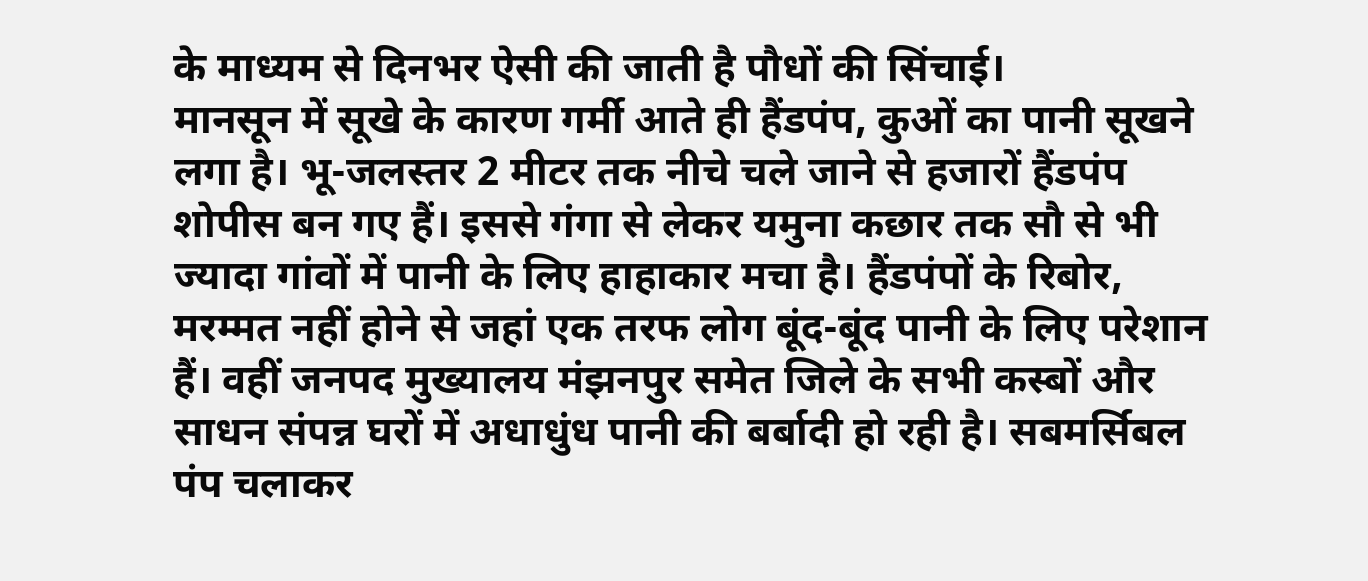के माध्यम से दिनभर ऐसी की जाती है पौधों की सिंचाई।
मानसून में सूखे के कारण गर्मी आते ही हैंडपंप, कुओं का पानी सूखने लगा है। भू-जलस्तर 2 मीटर तक नीचे चले जाने से हजारों हैंडपंप शोपीस बन गए हैं। इससे गंगा से लेकर यमुना कछार तक सौ से भी ज्यादा गांवों में पानी के लिए हाहाकार मचा है। हैंडपंपों के रिबोर, मरम्मत नहीं होने से जहां एक तरफ लोग बूंद-बूंद पानी के लिए परेशान हैं। वहीं जनपद मुख्यालय मंझनपुर समेत जिले के सभी कस्बों और साधन संपन्न घरों में अधाधुंध पानी की बर्बादी हो रही है। सबमर्सिबल पंप चलाकर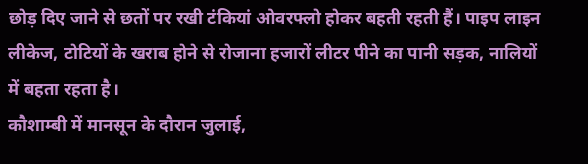छोड़ दिए जाने से छतों पर रखी टंकियां ओवरफ्लो होकर बहती रहती हैं। पाइप लाइन लीकेज, टोटियों के खराब होने से रोजाना हजारों लीटर पीने का पानी सड़क, नालियों में बहता रहता है।
कौशाम्बी में मानसून के दौरान जुलाई,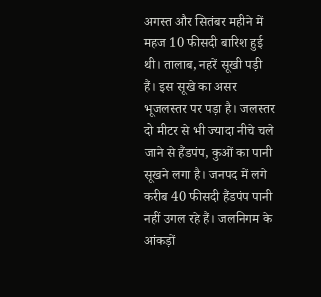अगस्त और सितंबर महीने में महज 10 फीसदी बारिश हुई थी। तालाब, नहरें सूखी पड़ी हैं। इस सूखे का असर भूजलस्तर पर पड़ा है। जलस्तर दो मीटर से भी ज्यादा नीचे चले जाने से हैंडपंप, कुओं का पानी सूखने लगा है। जनपद में लगे करीब 40 फीसदी हैंडपंप पानी नहीं उगल रहे हैं। जलनिगम के आंकड़ों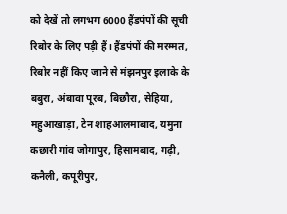को देखें तो लगभग 6000 हैंडपंपों की सूची रिबोर के लिए पड़ी हैं। हैंडपंपों की मरम्मत, रिबोर नहीं किए जाने से मंझनपुर इलाके के बबुरा, अंबावा पूरब, बिछौरा, सेहिया, महुआखाड़ा, टेन शाहआलमाबाद, यमुना कछारी गांव जोगापुर, हिसामबाद, गढ़ी, कनैली, कपूरीपुर,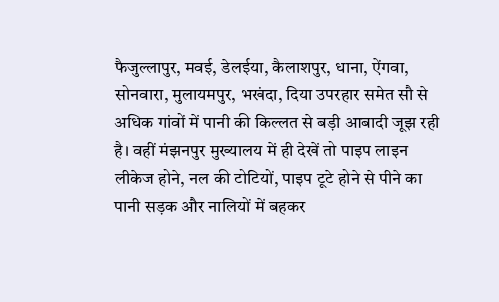फैजुल्लापुर, मवई, डेलईया, कैलाशपुर, धाना, ऐंगवा, सोनवारा, मुलायमपुर, भखंदा, दिया उपरहार समेत सौ से अधिक गांवों में पानी की किल्लत से बड़ी आबादी जूझ रही है। वहीं मंझनपुर मुख्यालय में ही देखें तो पाइप लाइन लीकेज होने, नल की टोटियों, पाइप टूटे होने से पीने का पानी सड़क और नालियों में बहकर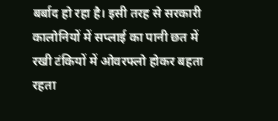बर्बाद हो रहा है। इसी तरह से सरकारी कालोनियों में सप्लाई का पानी छत में रखी टंकियों में ओवरफ्लो होकर बहता रहता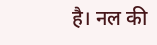है। नल की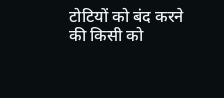टोटियों को बंद करने की किसी को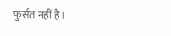फुर्सत नहीं है।